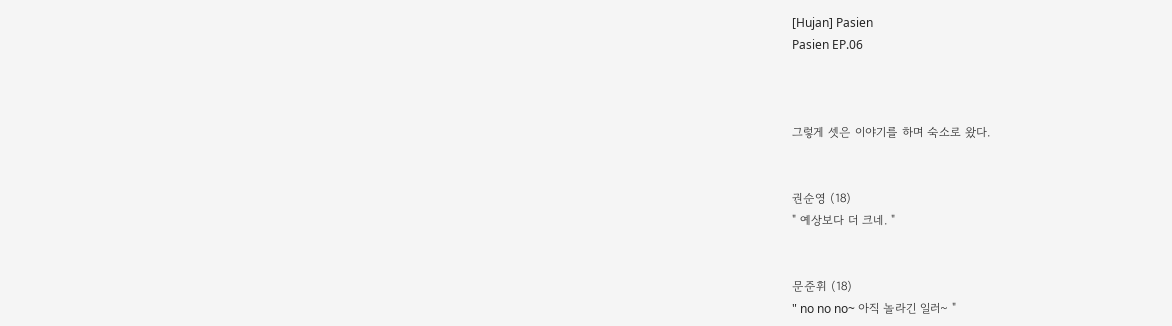[Hujan] Pasien
Pasien EP.06



그렇게 셋은 이야기를 하며 숙소로 왔다.


권순영 (18)
" 예상보다 더 크네. "


문준휘 (18)
" no no no~ 아직 놀라긴 일러~ "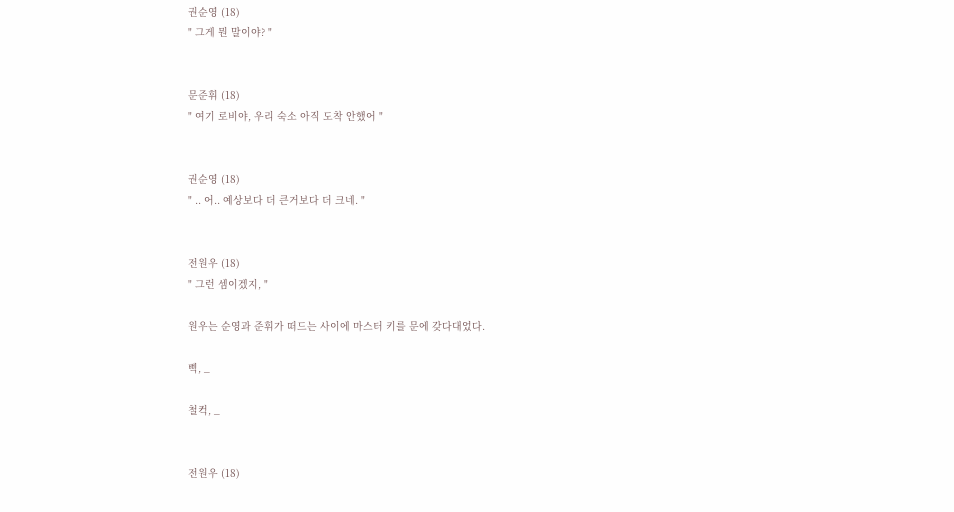권순영 (18)
" 그게 뭔 말이야? "


문준휘 (18)
" 여기 로비야, 우리 숙소 아직 도착 안했어 "


권순영 (18)
" .. 어.. 예상보다 더 큰거보다 더 크네. "


전원우 (18)
" 그런 셈이겠지, "

원우는 순영과 준휘가 떠드는 사이에 마스터 키를 문에 갖다대었다.

삑, _

철컥, _


전원우 (18)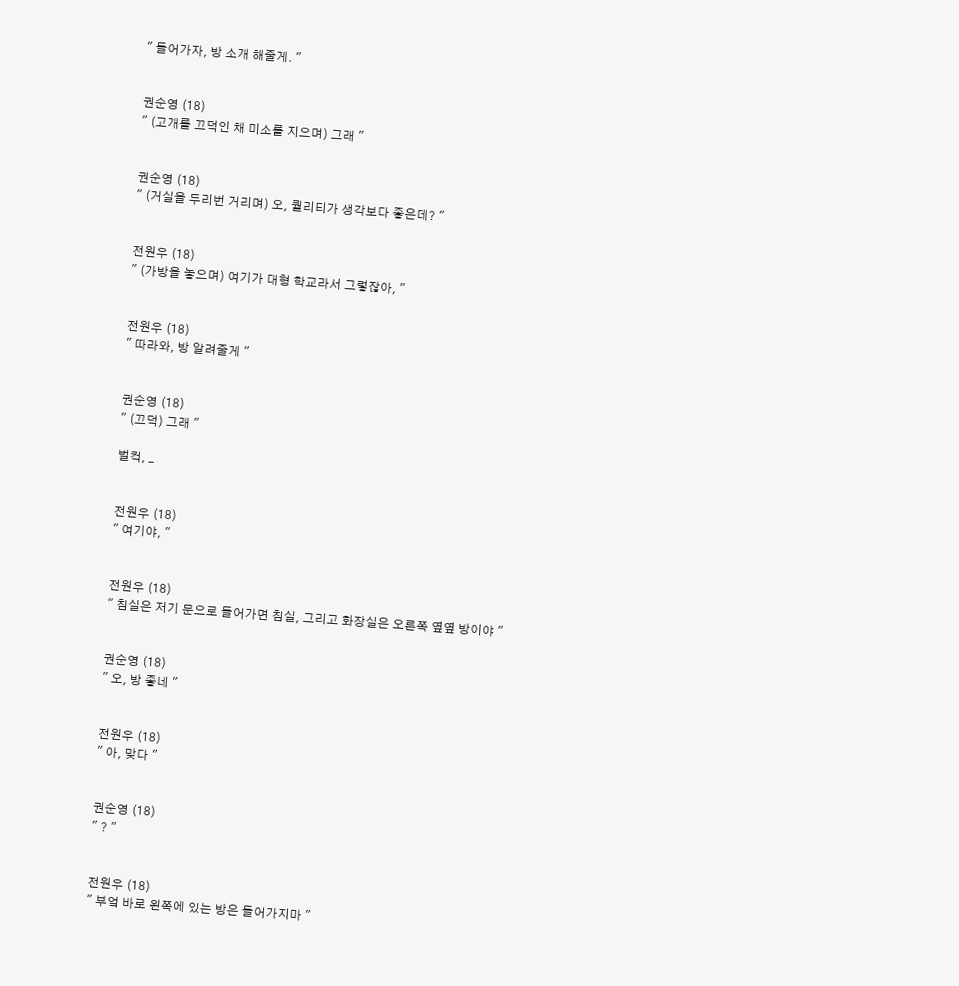" 들어가자, 방 소개 해줄게. "


권순영 (18)
" (고개를 끄덕인 채 미소를 지으며) 그래 "


권순영 (18)
" (거실을 두리번 거리며) 오, 퀄리티가 생각보다 좋은데? "


전원우 (18)
" (가방을 놓으며) 여기가 대형 학교라서 그렇잖아, "


전원우 (18)
" 따라와, 방 알려줄게 "


권순영 (18)
" (끄덕) 그래 "

벌컥, _


전원우 (18)
" 여기야, "


전원우 (18)
" 침실은 저기 문으로 들어가면 침실, 그리고 화장실은 오른쪽 옆옆 방이야 "


권순영 (18)
" 오, 방 좋네 "


전원우 (18)
" 아, 맞다 "


권순영 (18)
" ? "


전원우 (18)
" 부엌 바로 왼쪽에 있는 방은 들어가지마 "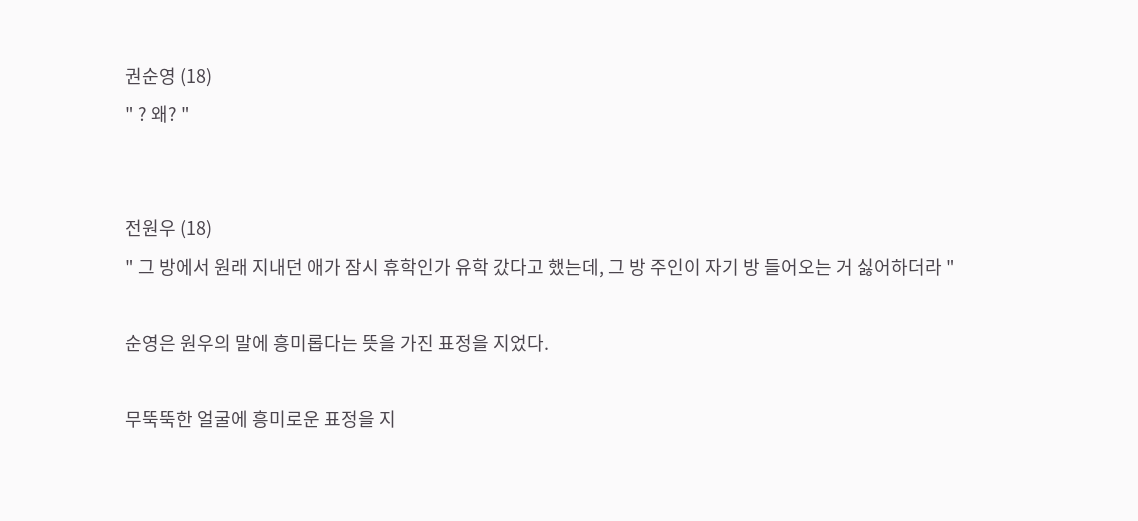권순영 (18)
" ? 왜? "


전원우 (18)
" 그 방에서 원래 지내던 애가 잠시 휴학인가 유학 갔다고 했는데, 그 방 주인이 자기 방 들어오는 거 싫어하더라 "

순영은 원우의 말에 흥미롭다는 뜻을 가진 표정을 지었다.

무뚝뚝한 얼굴에 흥미로운 표정을 지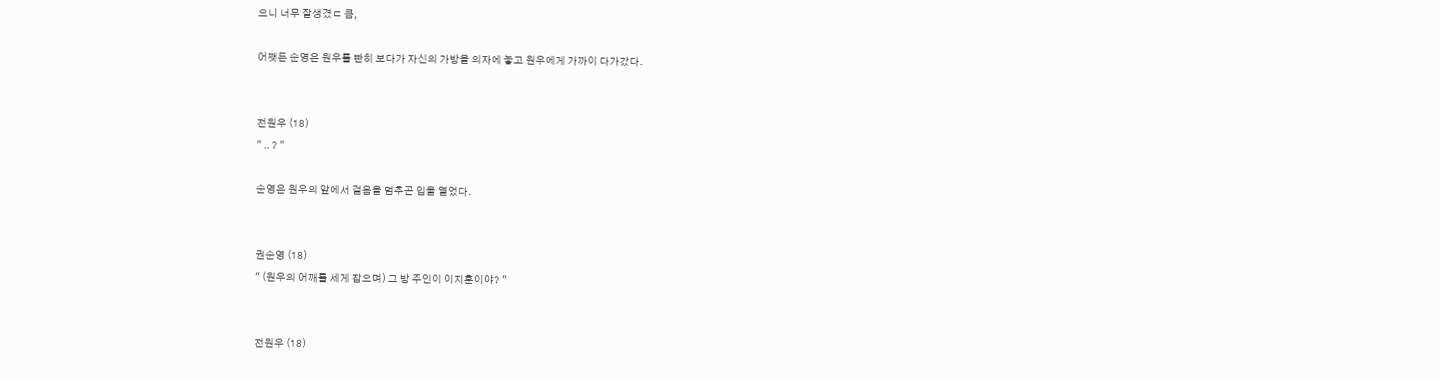으니 너무 잘생겼ㄷ 큼,

어쨋든 순영은 원우를 빤히 보다가 자신의 가방을 의자에 놓고 원우에게 가까이 다가갔다.


전원우 (18)
" .. ? "

순영은 원우의 앞에서 걸음을 멈추곤 입을 열었다.


권순영 (18)
" (원우의 어깨를 세게 잡으며) 그 방 주인이 이지훈이야? "


전원우 (18)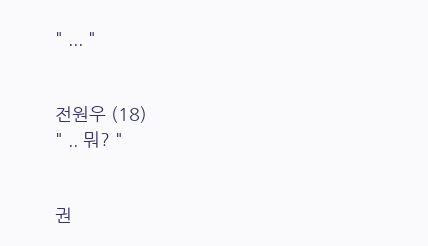" ... "


전원우 (18)
" .. 뭐? "


권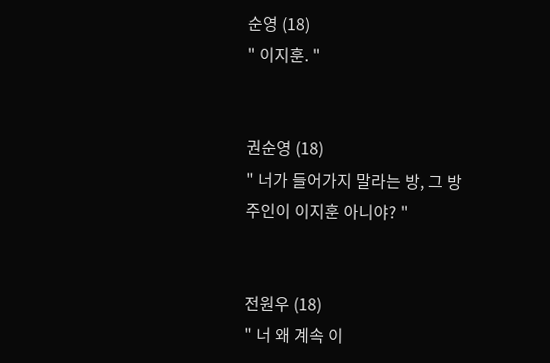순영 (18)
" 이지훈. "


권순영 (18)
" 너가 들어가지 말라는 방, 그 방 주인이 이지훈 아니야? "


전원우 (18)
" 너 왜 계속 이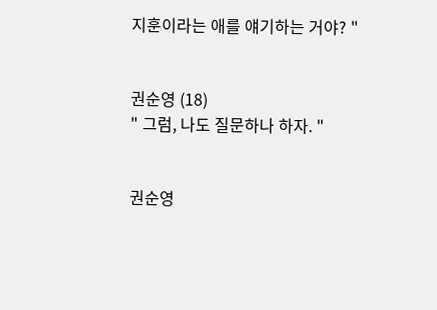지훈이라는 애를 얘기하는 거야? "


권순영 (18)
" 그럼, 나도 질문하나 하자. "


권순영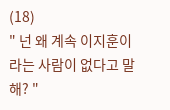(18)
" 넌 왜 계속 이지훈이라는 사람이 없다고 말해? "